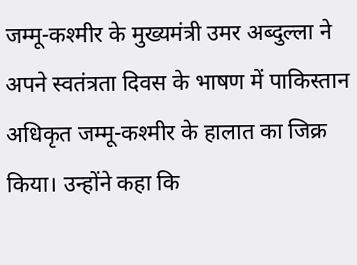जम्मू-कश्मीर के मुख्यमंत्री उमर अब्दुल्ला ने अपने स्वतंत्रता दिवस के भाषण में पाकिस्तान अधिकृत जम्मू-कश्मीर के हालात का जिक्र किया। उन्होंने कहा कि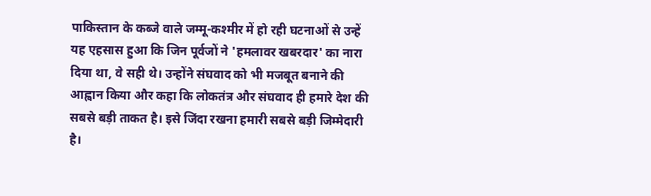पाकिस्तान के कब्जे वाले जम्मू-कश्मीर में हो रही घटनाओं से उन्हें यह एहसास हुआ कि जिन पूर्वजों ने 'हमलावर खबरदार' का नारा दिया था, वे सही थे। उन्होंने संघवाद को भी मजबूत बनाने की आह्वान किया और कहा कि लोकतंत्र और संघवाद ही हमारे देश की सबसे बड़ी ताकत है। इसे जिंदा रखना हमारी सबसे बड़ी जिम्मेदारी है।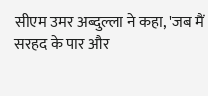सीएम उमर अब्दुल्ला ने कहा, 'जब मैं सरहद के पार और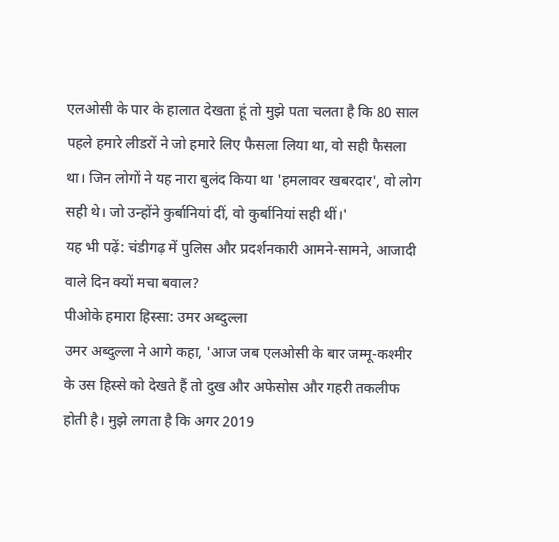एलओसी के पार के हालात देखता हूं तो मुझे पता चलता है कि 80 साल पहले हमारे लीडरों ने जो हमारे लिए फैसला लिया था, वो सही फैसला था। जिन लोगों ने यह नारा बुलंद किया था 'हमलावर खबरदार', वो लोग सही थे। जो उन्होंने कुर्बानियां दीं, वो कुर्बानियां सही थीं।'
यह भी पढ़ें: चंडीगढ़ में पुलिस और प्रदर्शनकारी आमने-सामने, आजादी वाले दिन क्यों मचा बवाल?
पीओके हमारा हिस्सा: उमर अब्दुल्ला
उमर अब्दुल्ला ने आगे कहा, 'आज जब एलओसी के बार जम्मू-कश्मीर के उस हिस्से को देखते हैं तो दुख और अफेसोस और गहरी तकलीफ होती है। मुझे लगता है कि अगर 2019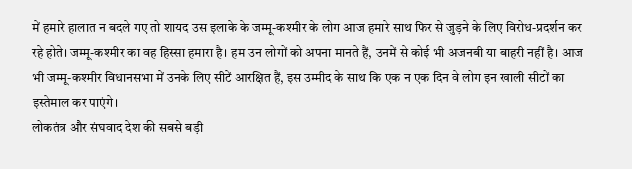में हमारे हालात न बदले गए तो शायद उस इलाके के जम्मू-कश्मीर के लोग आज हमारे साथ फिर से जुड़ने के लिए विरोध-प्रदर्शन कर रहे होते। जम्मू-कश्मीर का वह हिस्सा हमारा है। हम उन लोगों को अपना मानते हैं, उनमें से कोई भी अजनबी या बाहरी नहीं है। आज भी जम्मू-कश्मीर विधानसभा में उनके लिए सीटें आरक्षित हैं, इस उम्मीद के साथ कि एक न एक दिन वे लोग इन खाली सीटों का इस्तेमाल कर पाएंगे।
लोकतंत्र और संघवाद देश की सबसे बड़ी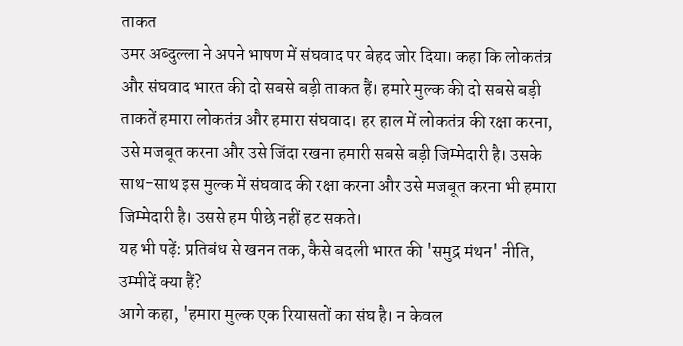ताकत
उमर अब्दुल्ला ने अपने भाषण में संघवाद पर बेहद जोर दिया। कहा कि लोकतंत्र और संघवाद भारत की दो सबसे बड़ी ताकत हैं। हमारे मुल्क की दो सबसे बड़ी ताकतें हमारा लोकतंत्र और हमारा संघवाद। हर हाल में लोकतंत्र की रक्षा करना, उसे मजबूत करना और उसे जिंदा रखना हमारी सबसे बड़ी जिम्मेदारी है। उसके साथ-साथ इस मुल्क में संघवाद की रक्षा करना और उसे मजबूत करना भी हमारा जिम्मेदारी है। उससे हम पीछे नहीं हट सकते।
यह भी पढ़ें: प्रतिबंध से खनन तक, कैसे बदली भारत की 'समुद्र मंथन' नीति, उम्मीदें क्या हैं?
आगे कहा, 'हमारा मुल्क एक रियासतों का संघ है। न केवल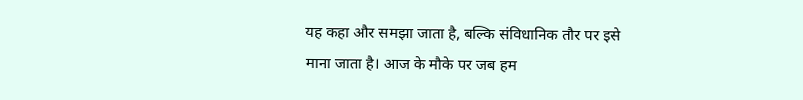यह कहा और समझा जाता है, बल्कि संविधानिक तौर पर इसे माना जाता है। आज के मौके पर जब हम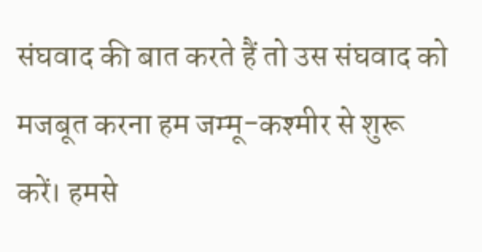संघवाद की बात करते हैं तो उस संघवाद को मजबूत करना हम जम्मू-कश्मीर से शुरू करें। हमसे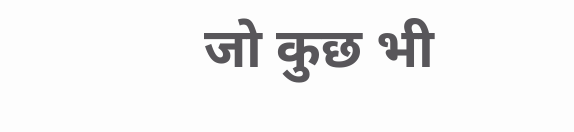जो कुछ भी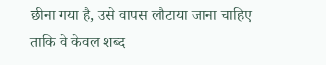छीना गया है, उसे वापस लौटाया जाना चाहिए ताकि वे केवल शब्द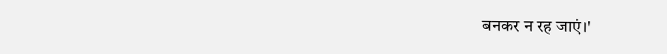बनकर न रह जाएं।'